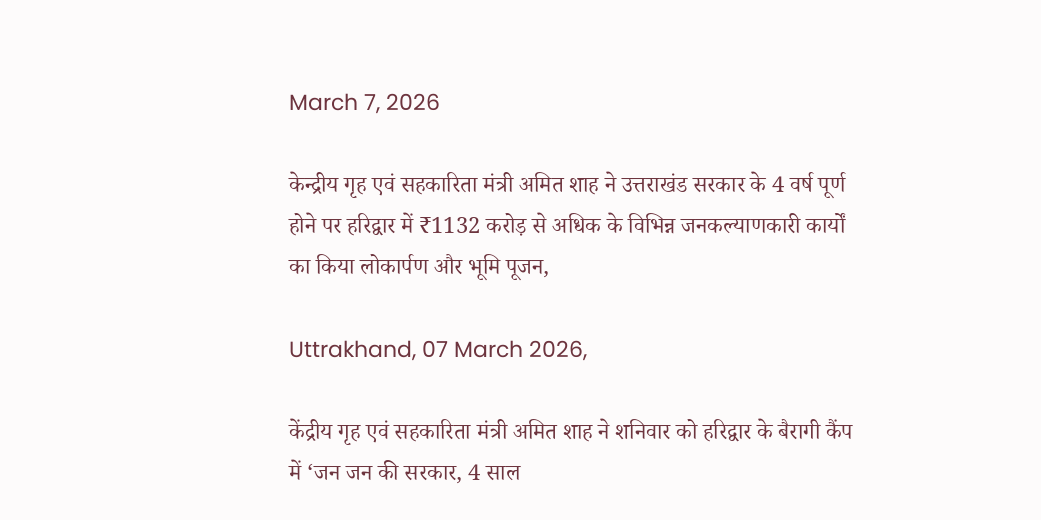March 7, 2026

केन्द्रीय गृह एवं सहकारिता मंत्री अमित शाह ने उत्तराखंड सरकार के 4 वर्ष पूर्ण होने पर हरिद्वार में ₹1132 करोड़ से अधिक के विभिन्न जनकल्याणकारी कार्यों का किया लोकार्पण और भूमि पूजन,

Uttrakhand, 07 March 2026,

केंद्रीय गृह एवं सहकारिता मंत्री अमित शाह ने शनिवार को हरिद्वार के बैरागी कैंप में ‘जन जन की सरकार, 4 साल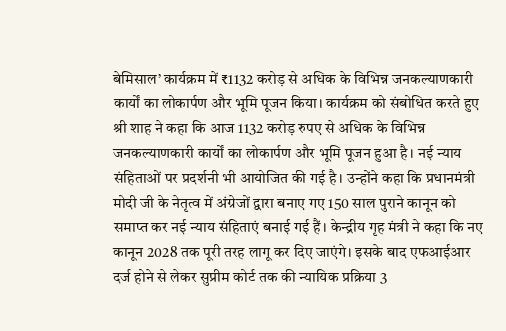बेमिसाल’ कार्यक्रम में ₹1132 करोड़ से अधिक के विभिन्न जनकल्याणकारी कार्यों का लोकार्पण और भूमि पूजन किया। कार्यक्रम को संबोधित करते हुए श्री शाह ने कहा कि आज 1132 करोड़ रुपए से अधिक के विभिन्न जनकल्याणकारी कार्यों का लोकार्पण और भूमि पूजन हुआ है। नई न्याय संहिताओं पर प्रदर्शनी भी आयोजित की गई है। उन्होंने कहा कि प्रधानमंत्री मोदी जी के नेतृत्व में अंग्रेजों द्वारा बनाए गए 150 साल पुराने कानून को समाप्त कर नई न्याय संहिताएं बनाई गई हैं। केन्द्रीय गृह मंत्री ने कहा कि नए कानून 2028 तक पूरी तरह लागू कर दिए जाएंगे। इसके बाद एफआईआर दर्ज होने से लेकर सुप्रीम कोर्ट तक की न्यायिक प्रक्रिया 3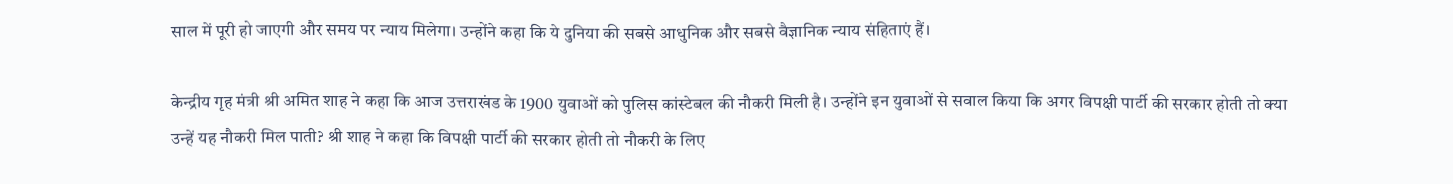साल में पूरी हो जाएगी और समय पर न्याय मिलेगा। उन्होंने कहा कि ये दुनिया की सबसे आधुनिक और सबसे वैज्ञानिक न्याय संहिताएं हैं।

केन्द्रीय गृह मंत्री श्री अमित शाह ने कहा कि आज उत्तराखंड के 1900 युवाओं को पुलिस कांस्टेबल की नौकरी मिली है। उन्होंने इन युवाओं से सवाल किया कि अगर विपक्षी पार्टी की सरकार होती तो क्या उन्हें यह नौकरी मिल पाती? श्री शाह ने कहा कि विपक्षी पार्टी की सरकार होती तो नौकरी के लिए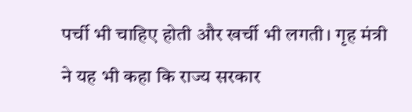पर्ची भी चाहिए होती और खर्ची भी लगती। गृह मंत्री ने यह भी कहा कि राज्य सरकार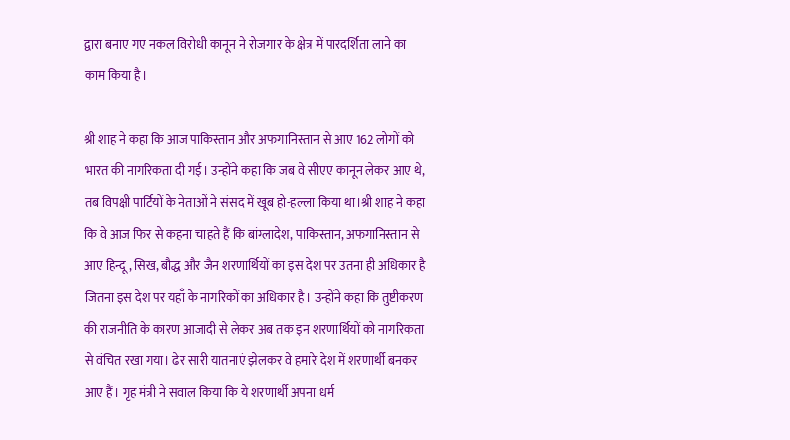द्वारा बनाए गए नकल विरोधी कानून ने रोजगार के क्षेत्र में पारदर्शिता लाने का काम किया है।

श्री शाह ने कहा कि आज पाकिस्तान और अफगानिस्तान से आए 162 लोगों को भारत की नागरिकता दी गई। उन्होंने कहा कि जब वे सीएए कानून लेकर आए थे, तब विपक्षी पार्टियों के नेताओं ने संसद में खूब हो-हल्ला किया था।श्री शाह ने कहा कि वे आज फिर से कहना चाहते हैं कि बांग्लादेश, पाकिस्तान, अफगानिस्तान से आए हिन्दू, सिख, बौद्ध और जैन शरणार्थियों का इस देश पर उतना ही अधिकार है जितना इस देश पर यहाँ के नागरिकों का अधिकार है। उन्होंने कहा कि तुष्टीकरण की राजनीति के कारण आजादी से लेकर अब तक इन शरणार्थियों को नागरिकता से वंचित रखा गया। ढेर सारी यातनाएं झेलकर वे हमारे देश में शरणार्थी बनकर आए हैं। गृह मंत्री ने सवाल किया कि ये शरणार्थी अपना धर्म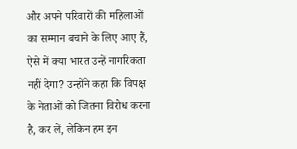और अपने परिवारों की महिलाओं का सम्मान बचाने के लिए आए हैं, ऐसे में क्या भारत उन्हें नागरिकता नहीं देगा? उन्होंने कहा कि विपक्ष के नेताओं को जितना विरोध करना है, कर लें, लेकिन हम इन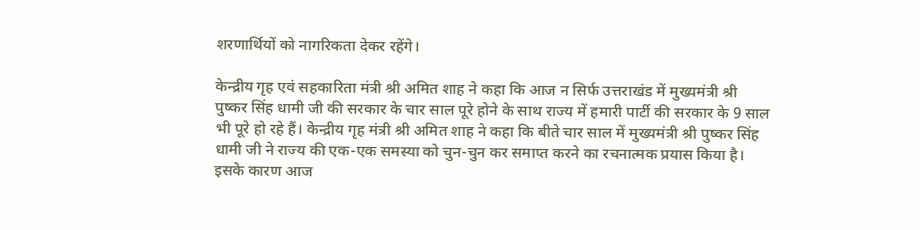शरणार्थियों को नागरिकता देकर रहेंगे।

केन्द्रीय गृह एवं सहकारिता मंत्री श्री अमित शाह ने कहा कि आज न सिर्फ उत्तराखंड में मुख्यमंत्री श्री पुष्कर सिंह धामी जी की सरकार के चार साल पूरे होने के साथ राज्य में हमारी पार्टी की सरकार के 9 साल भी पूरे हो रहे हैं। केन्द्रीय गृह मंत्री श्री अमित शाह ने कहा कि बीते चार साल में मुख्यमंत्री श्री पुष्कर सिंह धामी जी ने राज्य की एक-एक समस्या को चुन-चुन कर समाप्त करने का रचनात्मक प्रयास किया है। इसके कारण आज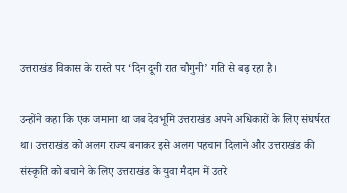उत्तराखंड विकास के रास्ते पर ‘दिन दूनी रात चौगुनी’ गति से बढ़ रहा है।

उन्होंने कहा कि एक जमाना था जब देवभूमि उत्तराखंड अपने अधिकारों के लिए संघर्षरत था। उत्तराखंड को अलग राज्य बनाकर इसे अलग पहचान दिलाने और उत्तराखंड की संस्कृति को बचाने के लिए उत्तराखंड के युवा मैदान में उतरे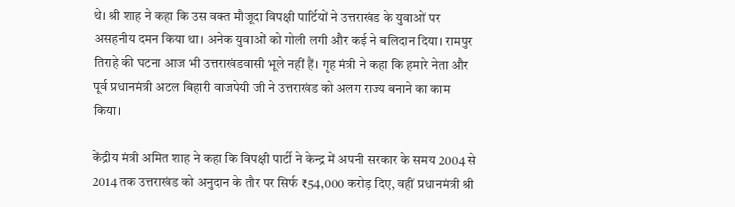थे। श्री शाह ने कहा कि उस वक्त मौजूदा विपक्षी पार्टियों ने उत्तराखंड के युवाओं पर असहनीय दमन किया था। अनेक युवाओं को गोली लगी और कई ने बलिदान दिया। रामपुर तिराहे की घटना आज भी उत्तराखंडवासी भूले नहीं हैं। गृह मंत्री ने कहा कि हमारे नेता और पूर्व प्रधानमंत्री अटल बिहारी वाजपेयी जी ने उत्तराखंड को अलग राज्य बनाने का काम किया।

केंद्रीय मंत्री अमित शाह ने कहा कि विपक्षी पार्टी ने केन्द्र में अपनी सरकार के समय 2004 से 2014 तक उत्तराखंड को अनुदान के तौर पर सिर्फ ₹54,000 करोड़ दिए, वहीं प्रधानमंत्री श्री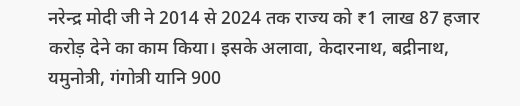नरेन्द्र मोदी जी ने 2014 से 2024 तक राज्य को ₹1 लाख 87 हजार करोड़ देने का काम किया। इसके अलावा, केदारनाथ, बद्रीनाथ, यमुनोत्री, गंगोत्री यानि 900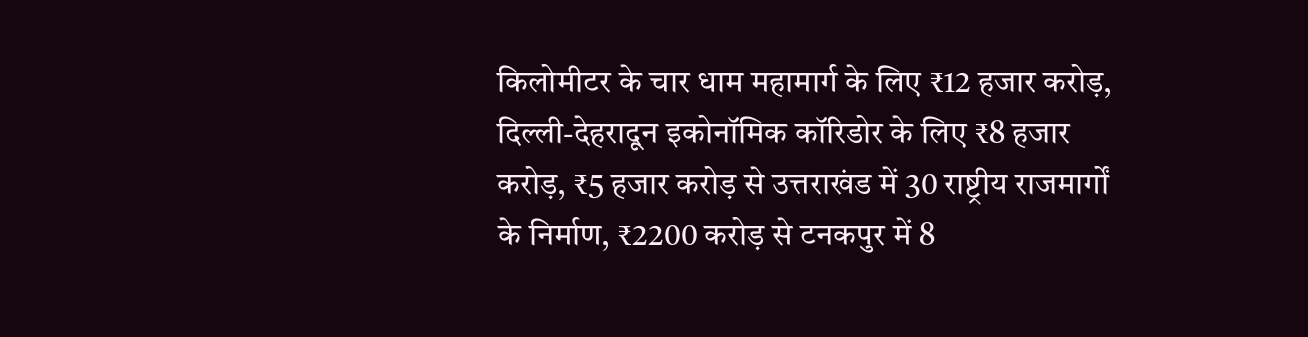किलोमीटर के चार धाम महामार्ग के लिए ₹12 हजार करोड़, दिल्ली-देहरादून इकोनॉमिक कॉरिडोर के लिए ₹8 हजार करोड़, ₹5 हजार करोड़ से उत्तराखंड में 30 राष्ट्रीय राजमार्गों के निर्माण, ₹2200 करोड़ से टनकपुर में 8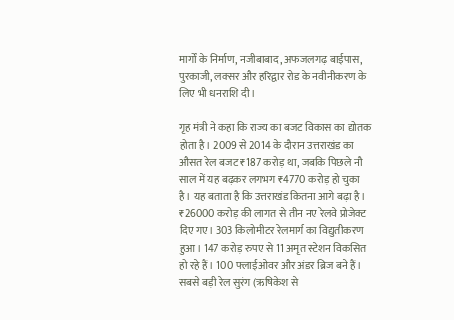मार्गों के निर्माण, नजीबाबाद, अफजलगढ़ बाईपास, पुरकाजी, लक्सर और हरिद्वार रोड के नवीनीकरण के लिए भी धनराशि दी।

गृह मंत्री ने कहा कि राज्य का बजट विकास का द्योतक होता है। 2009 से 2014 के दौरान उत्तराखंड का औसत रेल बजट ₹187 करोड़ था, जबकि पिछले नौ साल में यह बढ़कर लगभग ₹4770 करोड़ हो चुका है। यह बताता है कि उत्तराखंड कितना आगे बढ़ा है। ₹26000 करोड़ की लागत से तीन नए रेलवे प्रोजेक्ट दिए गए। 303 किलोमीटर रेलमार्ग का विद्युतीकरण हुआ। 147 करोड़ रुपए से 11 अमृत स्टेशन विकसित हो रहे हैं। 100 फ्लाईओवर और अंडर ब्रिज बने हैं। सबसे बड़ी रेल सुरंग (ऋषिकेश से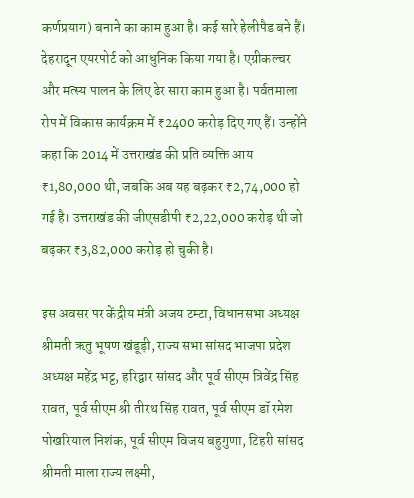कर्णप्रयाग) बनाने का काम हुआ है। कई सारे हेलीपैड बने हैं। देहरादून एयरपोर्ट को आधुनिक किया गया है। एग्रीकल्चर और मत्स्य पालन के लिए ढेर सारा काम हुआ है। पर्वतमाला रोप में विकास कार्यक्रम में ₹2400 करोड़ दिए गए हैं। उन्होंने कहा कि 2014 में उत्तराखंड की प्रति व्यक्ति आय ₹1,80,000 थी, जबकि अब यह बढ़कर ₹2,74,000 हो गई है। उत्तराखंड की जीएसडीपी ₹2,22,000 करोड़ थी जो बढ़कर ₹3,82,000 करोड़ हो चुकी है।

इस अवसर पर केंद्रीय मंत्री अजय टम्टा, विधानसभा अध्यक्ष श्रीमती ऋतु भूषण खंडूड़ी, राज्य सभा सांसद भाजपा प्रदेश अध्यक्ष महेंद्र भट्ट, हरिद्वार सांसद और पूर्व सीएम त्रिवेंद्र सिंह रावत, पूर्व सीएम श्री तीरथ सिंह रावत, पूर्व सीएम डॉ रमेश पोखरियाल निशंक, पूर्व सीएम विजय बहुगुणा, टिहरी सांसद श्रीमती माला राज्य लक्ष्मी,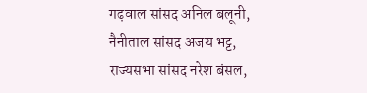गढ़वाल सांसद अनिल बलूनी, नैनीताल सांसद अजय भट्ट, राज्यसभा सांसद नरेश बंसल,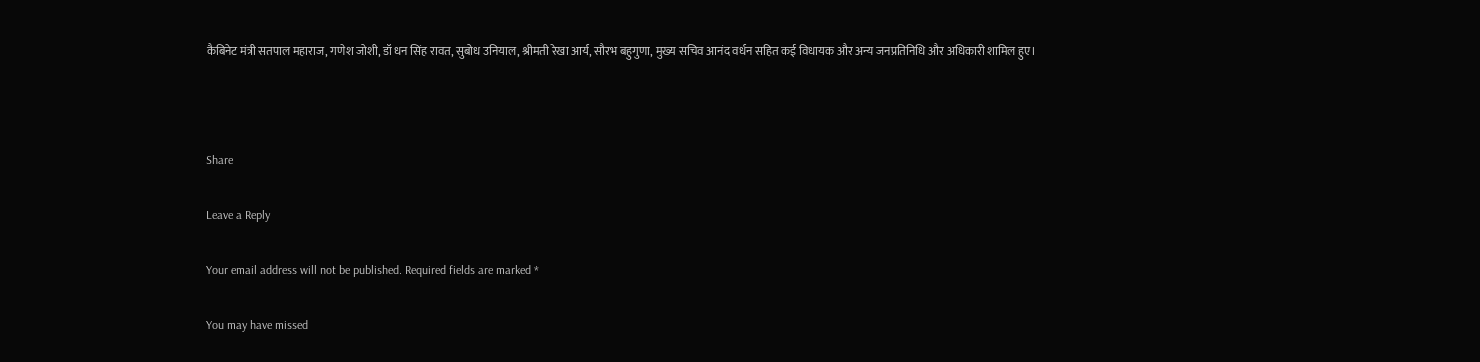कैबिनेट मंत्री सतपाल महाराज, गणेश जोशी, डॉ धन सिंह रावत, सुबोध उनियाल, श्रीमती रेखा आर्य, सौरभ बहुगुणा, मुख्य सचिव आनंद वर्धन सहित कई विधायक और अन्य जनप्रतिनिधि और अधिकारी शामिल हुए।



Share

Leave a Reply

Your email address will not be published. Required fields are marked *

You may have missed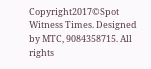Copyright2017©Spot Witness Times. Designed by MTC, 9084358715. All rights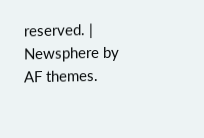reserved. | Newsphere by AF themes.